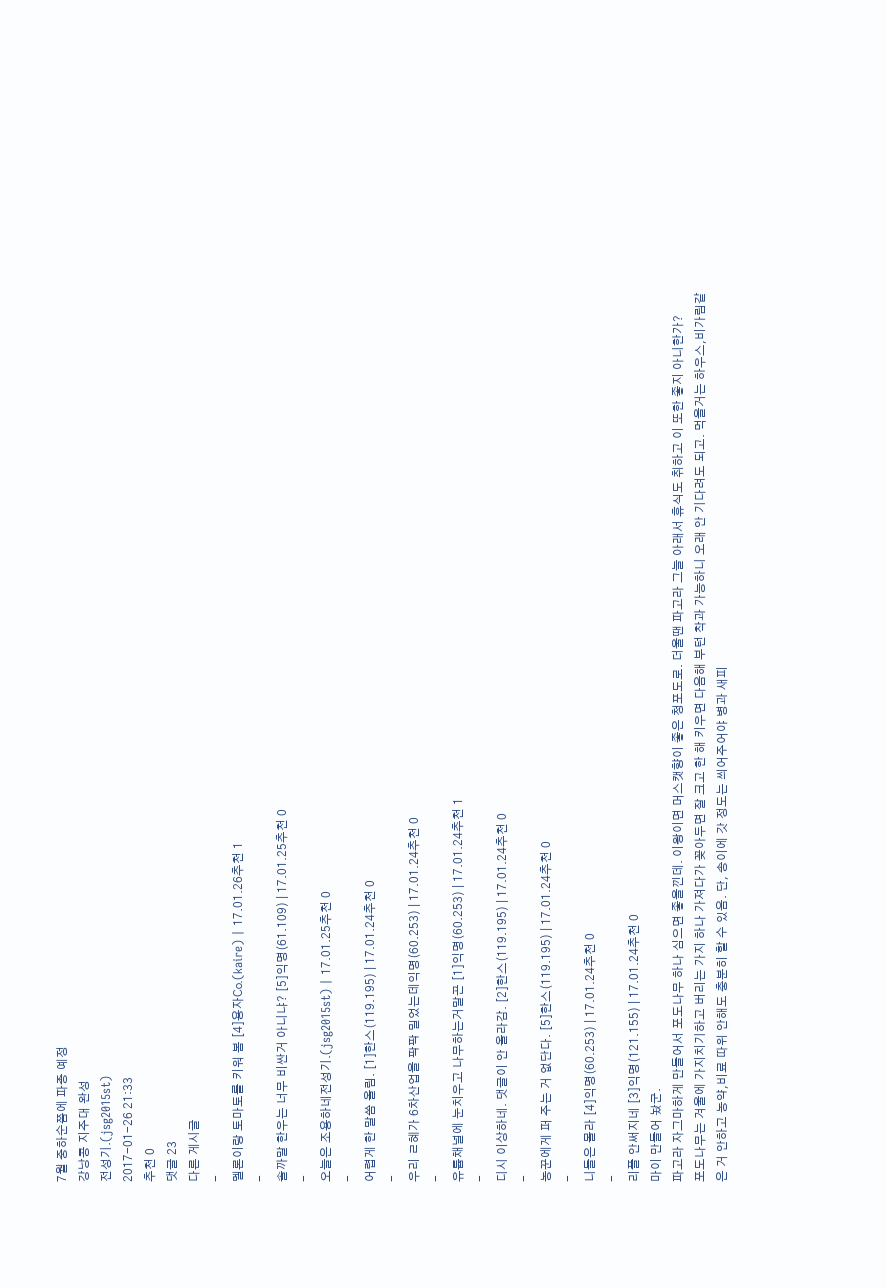7월 중하순쯤에 파종 예정
강낭콩 지주대 완성
전성기.(jsg2015st)
2017-01-26 21:33
추천 0
댓글 23
다른 게시글
-
멜론이랑 토마토를 키워 봄 [4]용자㏇(kaire) | 17.01.26추천 1
-
솔까말 한우는 너무 비싼거 아니냐? [5]익명(61.109) | 17.01.25추천 0
-
오늘은 조용하네전성기.(jsg2015st) | 17.01.25추천 0
-
어렵게 한 말씀 올림. [1]한스(119.195) | 17.01.24추천 0
-
우리 ㄹ혜가 6차산업을 팍팍 밀었는데익명(60.253) | 17.01.24추천 0
-
유튭채널에 눈치우고 나무하는거말곤 [1]익명(60.253) | 17.01.24추천 1
-
디시 이상하네. 댓글이 안 올라감. [2]한스(119.195) | 17.01.24추천 0
-
농꾼에게 퍼 주는 거 없단다. [5]한스(119.195) | 17.01.24추천 0
-
니들은 몰라 [4]익명(60.253) | 17.01.24추천 0
-
리플 안써지네 [3]익명(121.155) | 17.01.24추천 0
마이 만들어 놨군.
파고라 자그마하게 만들어서 포도나무 하나 심으면 좋을낀데. 이왕이면 머스캣향이 좋은 청포도로. 더울땐 파고라 그늘 아래서 휴식도 취하고 이 또한 좋지 아니한가?
포도나무는 겨울에 가지치기하고 버리는 가지 하나 가져다가 꽂아두면 잘 크고 한 해 키우면 다음해 부턴 착과 가능하니 오래 안 기다려도 되고. 먹을거는 하우스,비가림같은 거 안하고 농약,비료 따위 안해도 충분히 할 수 있음. 단, 송이에 갓 정도는 씌어주어야 병과 새피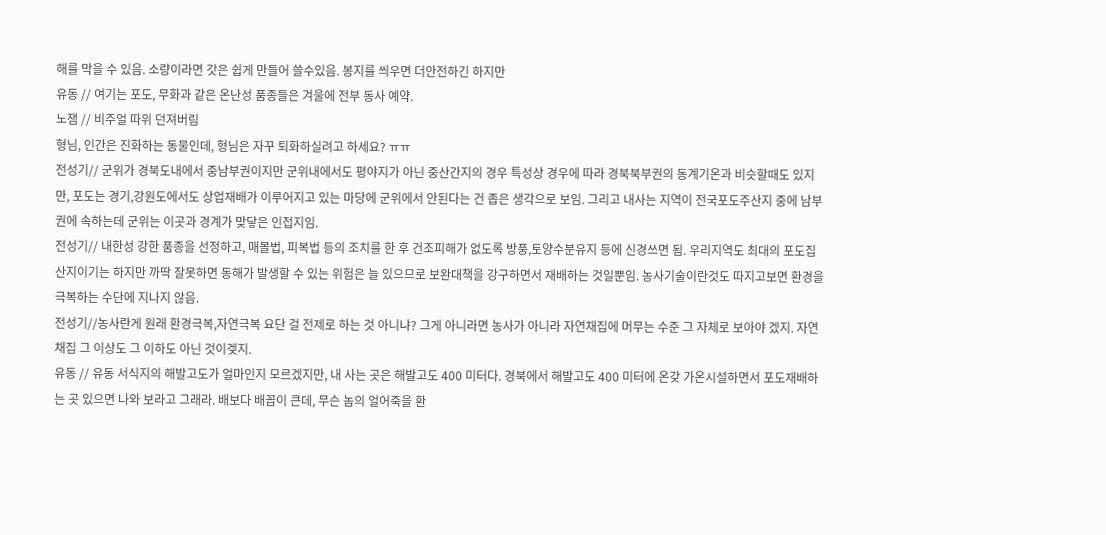해를 막을 수 있음. 소량이라면 갓은 쉽게 만들어 쓸수있음. 봉지를 씌우면 더안전하긴 하지만
유동 // 여기는 포도, 무화과 같은 온난성 품종들은 겨울에 전부 동사 예약.
노잼 // 비주얼 따위 던져버림
형님, 인간은 진화하는 동물인데, 형님은 자꾸 퇴화하실려고 하세요? ㅠㅠ
전성기// 군위가 경북도내에서 중남부권이지만 군위내에서도 평야지가 아닌 중산간지의 경우 특성상 경우에 따라 경북북부권의 동계기온과 비슷할때도 있지만, 포도는 경기,강원도에서도 상업재배가 이루어지고 있는 마당에 군위에서 안된다는 건 좁은 생각으로 보임. 그리고 내사는 지역이 전국포도주산지 중에 남부권에 속하는데 군위는 이곳과 경계가 맞닿은 인접지임.
전성기// 내한성 강한 품종을 선정하고, 매몰법, 피복법 등의 조치를 한 후 건조피해가 없도록 방풍,토양수분유지 등에 신경쓰면 됨. 우리지역도 최대의 포도집산지이기는 하지만 까딱 잘못하면 동해가 발생할 수 있는 위험은 늘 있으므로 보완대책을 강구하면서 재배하는 것일뿐임. 농사기술이란것도 따지고보면 환경을 극복하는 수단에 지나지 않음.
전성기//농사란게 원래 환경극복,자연극복 요단 걸 전제로 하는 것 아니냐? 그게 아니라면 농사가 아니라 자연채집에 머무는 수준 그 자체로 보아야 겠지. 자연채집 그 이상도 그 이하도 아닌 것이겢지.
유동 // 유동 서식지의 해발고도가 얼마인지 모르겠지만, 내 사는 곳은 해발고도 400 미터다. 경북에서 해발고도 400 미터에 온갖 가온시설하면서 포도재배하는 곳 있으면 나와 보라고 그래라. 배보다 배꼽이 큰데, 무슨 놈의 얼어죽을 환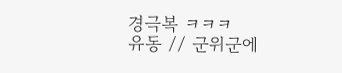경극복 ㅋㅋㅋ
유동 // 군위군에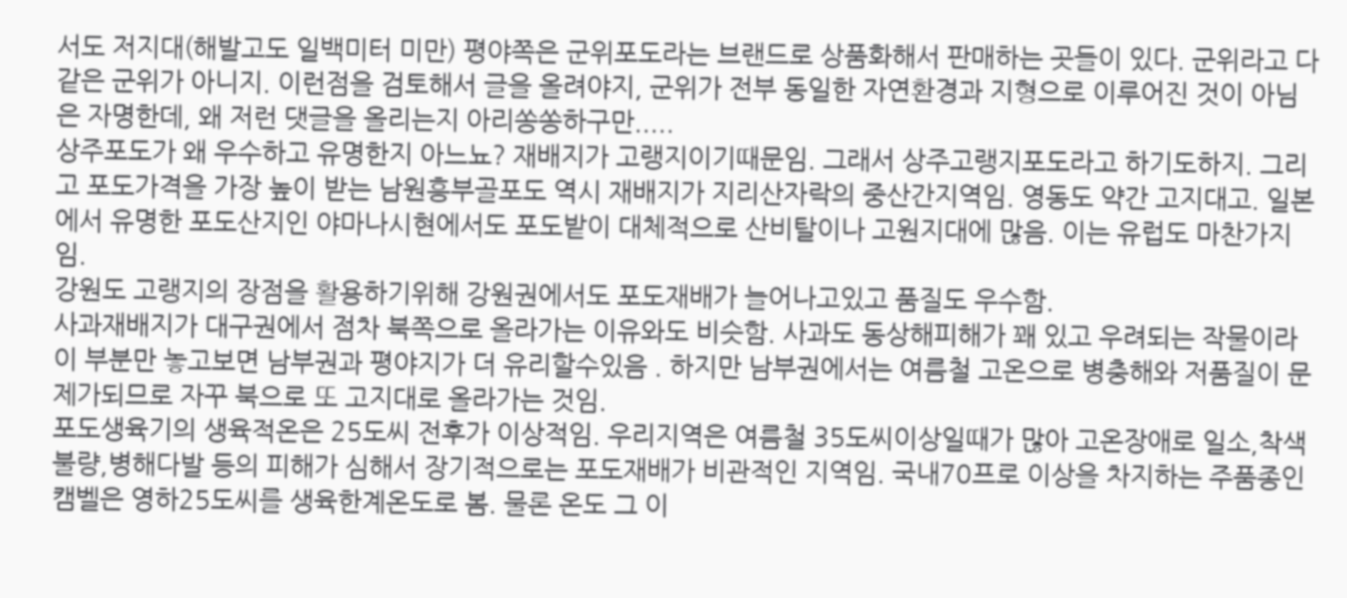서도 저지대(해발고도 일백미터 미만) 평야쪽은 군위포도라는 브랜드로 상품화해서 판매하는 곳들이 있다. 군위라고 다 같은 군위가 아니지. 이런점을 검토해서 글을 올려야지, 군위가 전부 동일한 자연환경과 지형으로 이루어진 것이 아님은 자명한데, 왜 저런 댓글을 올리는지 아리쏭쏭하구만.....
상주포도가 왜 우수하고 유명한지 아느뇨? 재배지가 고랭지이기때문임. 그래서 상주고랭지포도라고 하기도하지. 그리고 포도가격을 가장 높이 받는 남원흥부골포도 역시 재배지가 지리산자락의 중산간지역임. 영동도 약간 고지대고. 일본에서 유명한 포도산지인 야마나시현에서도 포도밭이 대체적으로 산비탈이나 고원지대에 많음. 이는 유럽도 마찬가지임.
강원도 고랭지의 장점을 활용하기위해 강원권에서도 포도재배가 늘어나고있고 품질도 우수함.
사과재배지가 대구권에서 점차 북쪽으로 올라가는 이유와도 비슷함. 사과도 동상해피해가 꽤 있고 우려되는 작물이라 이 부분만 놓고보면 남부권과 평야지가 더 유리할수있음 . 하지만 남부권에서는 여름철 고온으로 병충해와 저품질이 문제가되므로 자꾸 북으로 또 고지대로 올라가는 것임.
포도생육기의 생육적온은 25도씨 전후가 이상적임. 우리지역은 여름철 35도씨이상일때가 많아 고온장애로 일소,착색불량,병해다발 등의 피해가 심해서 장기적으로는 포도재배가 비관적인 지역임. 국내70프로 이상을 차지하는 주품종인 캠벨은 영하25도씨를 생육한계온도로 봄. 물론 온도 그 이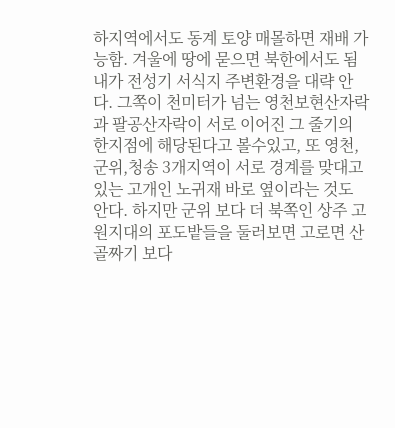하지역에서도 동계 토양 매몰하면 재배 가능함. 겨울에 땅에 묻으면 북한에서도 됨
내가 전성기 서식지 주변환경을 대략 안다. 그쪽이 천미터가 넘는 영천보현산자락과 팔공산자락이 서로 이어진 그 줄기의 한지점에 해당된다고 볼수있고, 또 영천,군위,청송 3개지역이 서로 경계를 맞대고 있는 고개인 노귀재 바로 옆이라는 것도 안다. 하지만 군위 보다 더 북쪽인 상주 고원지대의 포도밭들을 둘러보면 고로면 산골짜기 보다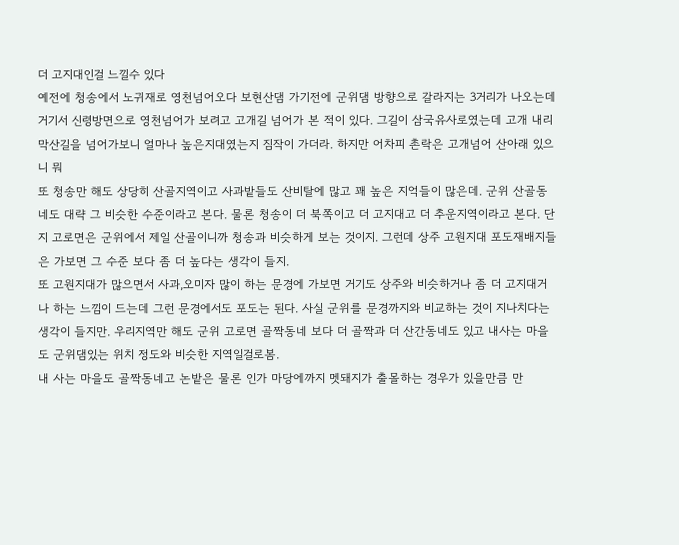더 고지대인걸 느낄수 있다
예전에 청송에서 노귀재로 영천넘어오다 보현산댐 가기전에 군위댐 방향으로 갈라지는 3거리가 나오는데 거기서 신령방면으로 영천넘어가 보려고 고개길 넘어가 본 적이 있다. 그길이 삼국유사로였는데 고개 내리막산길을 넘어가보니 얼마나 높은지대였는지 짐작이 가더라. 하지만 어차피 촌락은 고개넘어 산아래 있으니 뭐
또 청송만 해도 상당히 산골지역이고 사과밭들도 산비탈에 많고 꽤 높은 지억들이 많은데. 군위 산골동네도 대략 그 비슷한 수준이라고 본다. 물론 청송이 더 북쪽이고 더 고지대고 더 추운지역이라고 본다. 단지 고로면은 군위에서 제일 산골이니까 청송과 비슷하게 보는 것이지. 그런데 상주 고원지대 포도재배지들은 가보면 그 수준 보다 좀 더 높다는 생각이 들지.
또 고원지대가 많으면서 사과,오미자 많이 하는 문경에 가보면 거기도 상주와 비슷하거나 좀 더 고지대거나 하는 느낌이 드는데 그런 문경에서도 포도는 된다. 사실 군위를 문경까지와 비교하는 것이 지나치다는 생각이 들지만. 우리지역만 해도 군위 고로면 골짝동네 보다 더 골짝과 더 산간동네도 있고 내사는 마을도 군위댐있는 위치 정도와 비슷한 지역일걸로봄.
내 사는 마을도 골짝동네고 논밭은 물론 인가 마당에까지 멧돼지가 출몰하는 경우가 있을만큼 만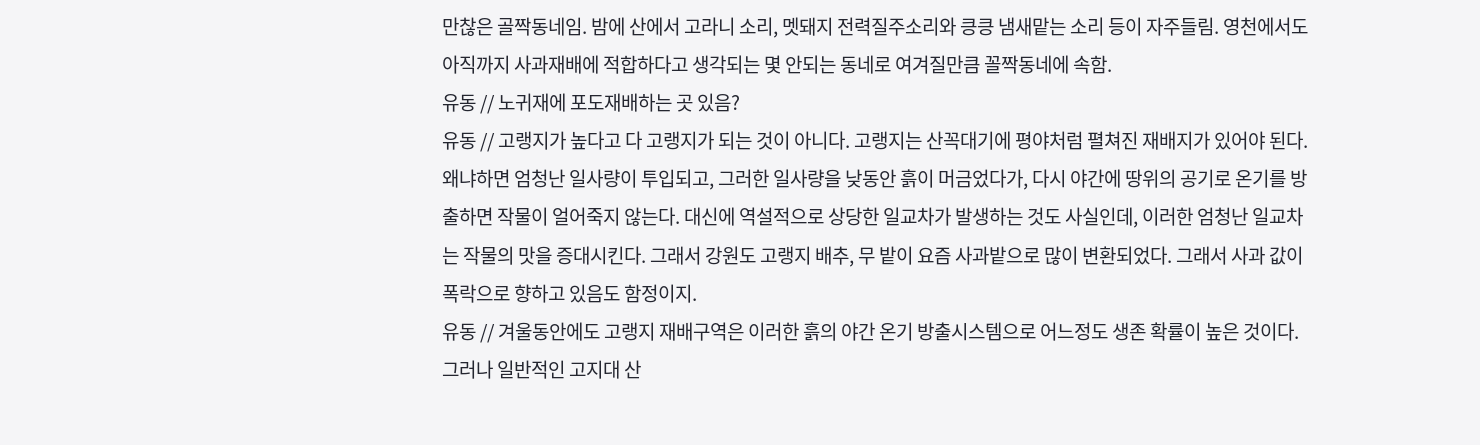만찮은 골짝동네임. 밤에 산에서 고라니 소리, 멧돼지 전력질주소리와 킁킁 냄새맡는 소리 등이 자주들림. 영천에서도 아직까지 사과재배에 적합하다고 생각되는 몇 안되는 동네로 여겨질만큼 꼴짝동네에 속함.
유동 // 노귀재에 포도재배하는 곳 있음?
유동 // 고랭지가 높다고 다 고랭지가 되는 것이 아니다. 고랭지는 산꼭대기에 평야처럼 펼쳐진 재배지가 있어야 된다. 왜냐하면 엄청난 일사량이 투입되고, 그러한 일사량을 낮동안 흙이 머금었다가, 다시 야간에 땅위의 공기로 온기를 방출하면 작물이 얼어죽지 않는다. 대신에 역설적으로 상당한 일교차가 발생하는 것도 사실인데, 이러한 엄청난 일교차는 작물의 맛을 증대시킨다. 그래서 강원도 고랭지 배추, 무 밭이 요즘 사과밭으로 많이 변환되었다. 그래서 사과 값이 폭락으로 향하고 있음도 함정이지.
유동 // 겨울동안에도 고랭지 재배구역은 이러한 흙의 야간 온기 방출시스템으로 어느정도 생존 확률이 높은 것이다. 그러나 일반적인 고지대 산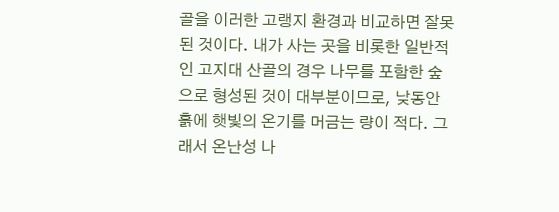골을 이러한 고랭지 환경과 비교하면 잘못된 것이다. 내가 사는 곳을 비롯한 일반적인 고지대 산골의 경우 나무를 포함한 숲으로 형성된 것이 대부분이므로, 낮동안 흙에 햇빛의 온기를 머금는 량이 적다. 그래서 온난성 나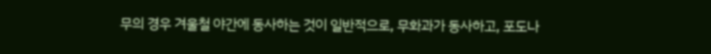무의 경우 겨울철 야간에 동사하는 것이 일반적으로, 무화과가 동사하고, 포도나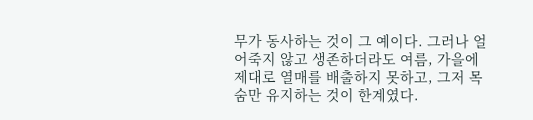무가 동사하는 것이 그 예이다. 그러나 얼어죽지 않고 생존하더라도 여름, 가을에 제대로 열매를 배출하지 못하고, 그저 목숨만 유지하는 것이 한계였다.